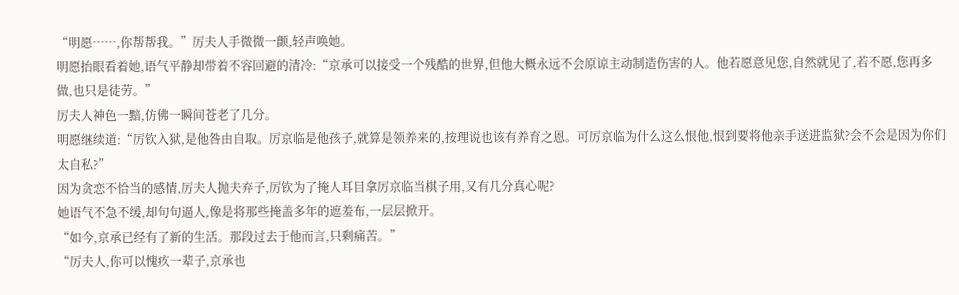“明愿……,你帮帮我。”厉夫人手微微一颤,轻声唤她。
明愿抬眼看着她,语气平静却带着不容回避的清冷:“京承可以接受一个残酷的世界,但他大概永远不会原谅主动制造伤害的人。他若愿意见您,自然就见了,若不愿,您再多做,也只是徒劳。”
厉夫人神色一黯,仿佛一瞬间苍老了几分。
明愿继续道:“厉钦入狱,是他咎由自取。厉京临是他孩子,就算是领养来的,按理说也该有养育之恩。可厉京临为什么这么恨他,恨到要将他亲手送进监狱?会不会是因为你们太自私?”
因为贪恋不恰当的感情,厉夫人抛夫弃子,厉钦为了掩人耳目拿厉京临当棋子用,又有几分真心呢?
她语气不急不缓,却句句逼人,像是将那些掩盖多年的遮羞布,一层层掀开。
“如今,京承已经有了新的生活。那段过去于他而言,只剩痛苦。”
“厉夫人,你可以愧疚一辈子,京承也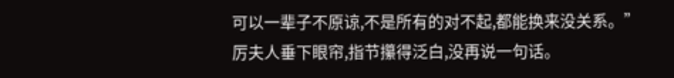可以一辈子不原谅,不是所有的对不起,都能换来没关系。”
厉夫人垂下眼帘,指节攥得泛白,没再说一句话。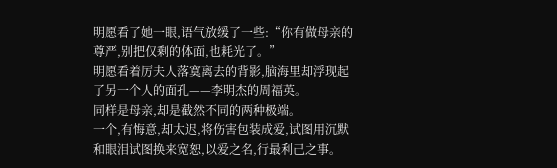明愿看了她一眼,语气放缓了一些:“你有做母亲的尊严,别把仅剩的体面,也耗光了。”
明愿看着厉夫人落寞离去的背影,脑海里却浮现起了另一个人的面孔——李明杰的周福英。
同样是母亲,却是截然不同的两种极端。
一个,有悔意,却太迟,将伤害包装成爱,试图用沉默和眼泪试图换来宽恕,以爱之名,行最利己之事。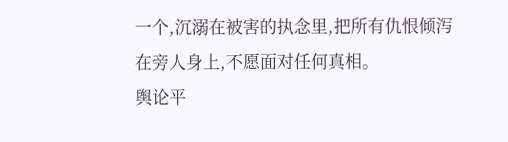一个,沉溺在被害的执念里,把所有仇恨倾泻在旁人身上,不愿面对任何真相。
舆论平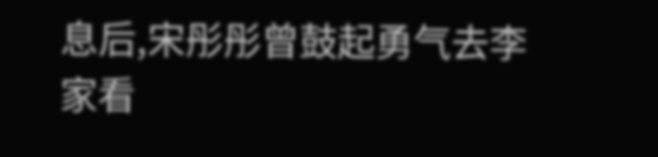息后,宋彤彤曾鼓起勇气去李家看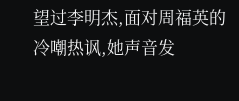望过李明杰,面对周福英的冷嘲热讽,她声音发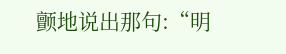颤地说出那句:“明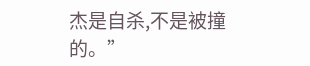杰是自杀,不是被撞的。”